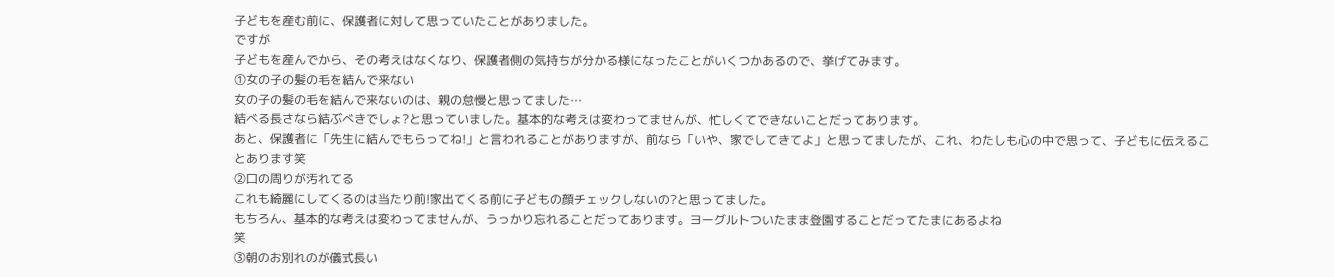子どもを産む前に、保護者に対して思っていたことがありました。
ですが
子どもを産んでから、その考えはなくなり、保護者側の気持ちが分かる様になったことがいくつかあるので、挙げてみます。
①女の子の髪の毛を結んで来ない
女の子の髪の毛を結んで来ないのは、親の怠慢と思ってました…
結べる長さなら結ぶべきでしょ?と思っていました。基本的な考えは変わってませんが、忙しくてできないことだってあります。
あと、保護者に「先生に結んでもらってね!」と言われることがありますが、前なら「いや、家でしてきてよ」と思ってましたが、これ、わたしも心の中で思って、子どもに伝えることあります笑
②口の周りが汚れてる
これも綺麗にしてくるのは当たり前!家出てくる前に子どもの顔チェックしないの?と思ってました。
もちろん、基本的な考えは変わってませんが、うっかり忘れることだってあります。ヨーグルトついたまま登園することだってたまにあるよね
笑
③朝のお別れのが儀式長い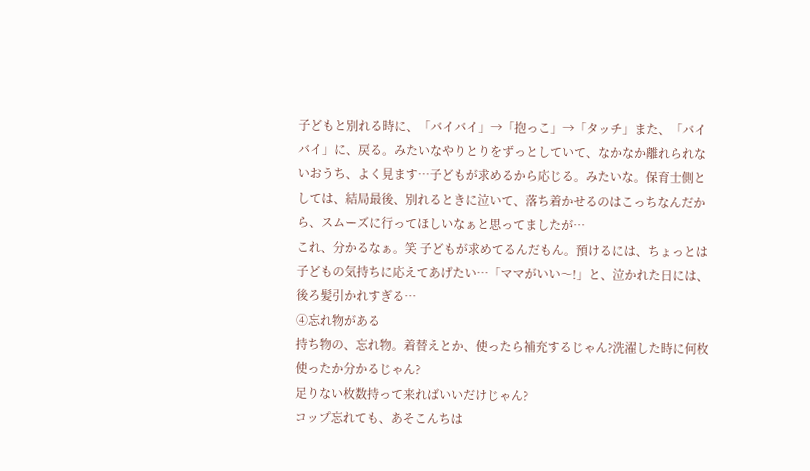子どもと別れる時に、「バイバイ」→「抱っこ」→「タッチ」また、「バイバイ」に、戻る。みたいなやりとりをずっとしていて、なかなか離れられないおうち、よく見ます…子どもが求めるから応じる。みたいな。保育士側としては、結局最後、別れるときに泣いて、落ち着かせるのはこっちなんだから、スムーズに行ってほしいなぁと思ってましたが…
これ、分かるなぁ。笑 子どもが求めてるんだもん。預けるには、ちょっとは子どもの気持ちに応えてあげたい…「ママがいい〜!」と、泣かれた日には、後ろ髪引かれすぎる…
④忘れ物がある
持ち物の、忘れ物。着替えとか、使ったら補充するじゃん?洗濯した時に何枚使ったか分かるじゃん?
足りない枚数持って来ればいいだけじゃん?
コップ忘れても、あそこんちは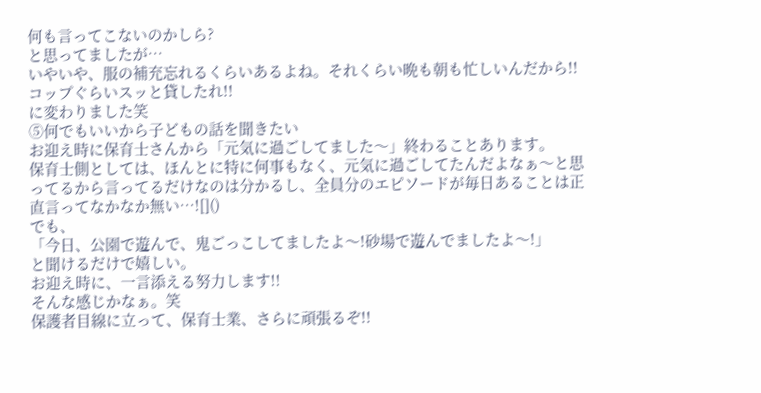何も言ってこないのかしら?
と思ってましたが…
いやいや、服の補充忘れるくらいあるよね。それくらい晩も朝も忙しいんだから!!
コップぐらいスッと貸したれ!!
に変わりました笑
⑤何でもいいから子どもの話を聞きたい
お迎え時に保育士さんから「元気に過ごしてました〜」終わることあります。
保育士側としては、ほんとに特に何事もなく、元気に過ごしてたんだよなぁ〜と思ってるから言ってるだけなのは分かるし、全員分のエピソードが毎日あることは正直言ってなかなか無い…![]()
でも、
「今日、公園で遊んで、鬼ごっこしてましたよ〜!砂場で遊んでましたよ〜!」
と聞けるだけで嬉しい。
お迎え時に、一言添える努力します!!
そんな感じかなぁ。笑
保護者目線に立って、保育士業、さらに頑張るぞ!!